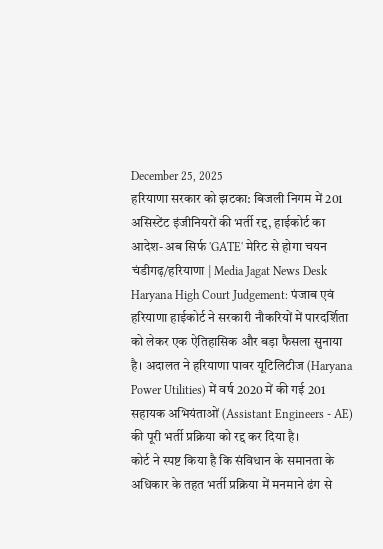December 25, 2025
हरियाणा सरकार को झटका: बिजली निगम में 201 असिस्टेंट इंजीनियरों की भर्ती रद्द, हाईकोर्ट का आदेश- अब सिर्फ 'GATE' मेरिट से होगा चयन
चंडीगढ़/हरियाणा | Media Jagat News Desk
Haryana High Court Judgement: पंजाब एवं हरियाणा हाईकोर्ट ने सरकारी नौकरियों में पारदर्शिता को लेकर एक ऐतिहासिक और बड़ा फैसला सुनाया है। अदालत ने हरियाणा पावर यूटिलिटीज (Haryana Power Utilities) में वर्ष 2020 में की गई 201 सहायक अभियंताओं (Assistant Engineers - AE) की पूरी भर्ती प्रक्रिया को रद्द कर दिया है।
कोर्ट ने स्पष्ट किया है कि संविधान के समानता के अधिकार के तहत भर्ती प्रक्रिया में मनमाने ढंग से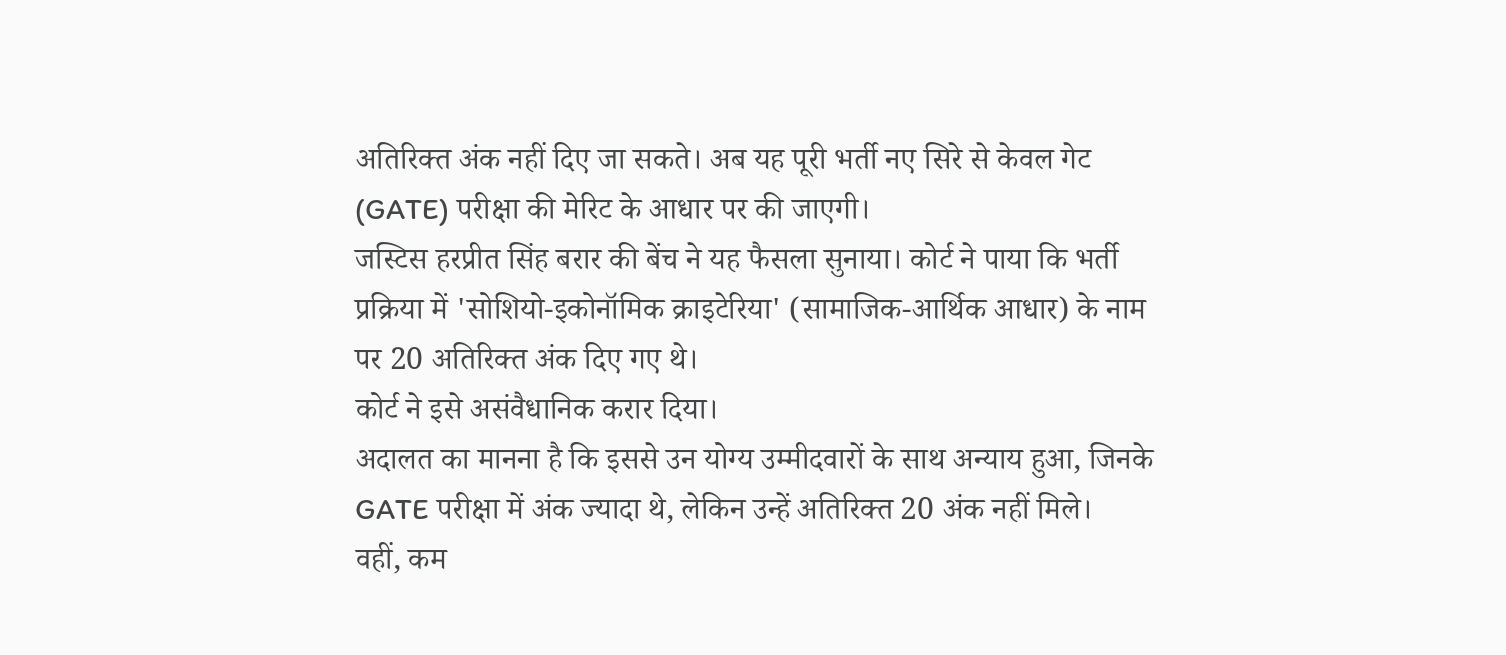अतिरिक्त अंक नहीं दिए जा सकते। अब यह पूरी भर्ती नए सिरे से केवल गेट (GATE) परीक्षा की मेरिट के आधार पर की जाएगी।
जस्टिस हरप्रीत सिंह बरार की बेंच ने यह फैसला सुनाया। कोर्ट ने पाया कि भर्ती प्रक्रिया में 'सोशियो-इकोनॉमिक क्राइटेरिया' (सामाजिक-आर्थिक आधार) के नाम पर 20 अतिरिक्त अंक दिए गए थे।
कोर्ट ने इसे असंवैधानिक करार दिया।
अदालत का मानना है कि इससे उन योग्य उम्मीदवारों के साथ अन्याय हुआ, जिनके GATE परीक्षा में अंक ज्यादा थे, लेकिन उन्हें अतिरिक्त 20 अंक नहीं मिले।
वहीं, कम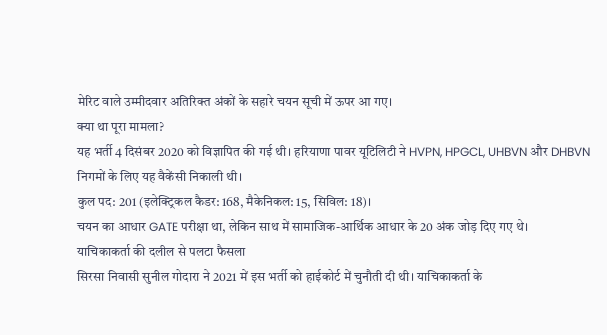मेरिट वाले उम्मीदवार अतिरिक्त अंकों के सहारे चयन सूची में ऊपर आ गए।
क्या था पूरा मामला?
यह भर्ती 4 दिसंबर 2020 को विज्ञापित की गई थी। हरियाणा पावर यूटिलिटी ने HVPN, HPGCL, UHBVN और DHBVN निगमों के लिए यह वैकेंसी निकाली थी।
कुल पद: 201 (इलेक्ट्रिकल कैडर: 168, मैकेनिकल: 15, सिविल: 18)।
चयन का आधार GATE परीक्षा था, लेकिन साथ में सामाजिक-आर्थिक आधार के 20 अंक जोड़ दिए गए थे।
याचिकाकर्ता की दलील से पलटा फैसला
सिरसा निवासी सुनील गोदारा ने 2021 में इस भर्ती को हाईकोर्ट में चुनौती दी थी। याचिकाकर्ता के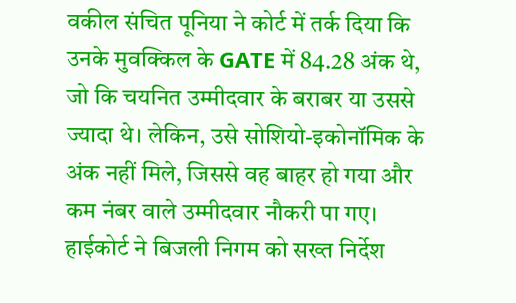वकील संचित पूनिया ने कोर्ट में तर्क दिया कि उनके मुवक्किल के GATE में 84.28 अंक थे, जो कि चयनित उम्मीदवार के बराबर या उससे ज्यादा थे। लेकिन, उसे सोशियो-इकोनॉमिक के अंक नहीं मिले, जिससे वह बाहर हो गया और कम नंबर वाले उम्मीदवार नौकरी पा गए।
हाईकोर्ट ने बिजली निगम को सख्त निर्देश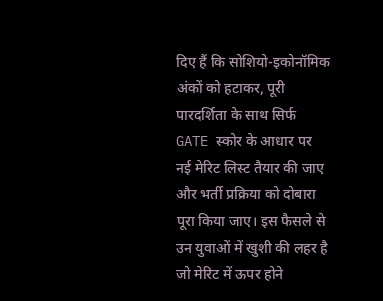दिए हैं कि सोशियो-इकोनॉमिक अंकों को हटाकर, पूरी पारदर्शिता के साथ सिर्फ GATE स्कोर के आधार पर नई मेरिट लिस्ट तैयार की जाए और भर्ती प्रक्रिया को दोबारा पूरा किया जाए। इस फैसले से उन युवाओं में खुशी की लहर है जो मेरिट में ऊपर होने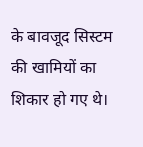के बावजूद सिस्टम की खामियों का शिकार हो गए थे।